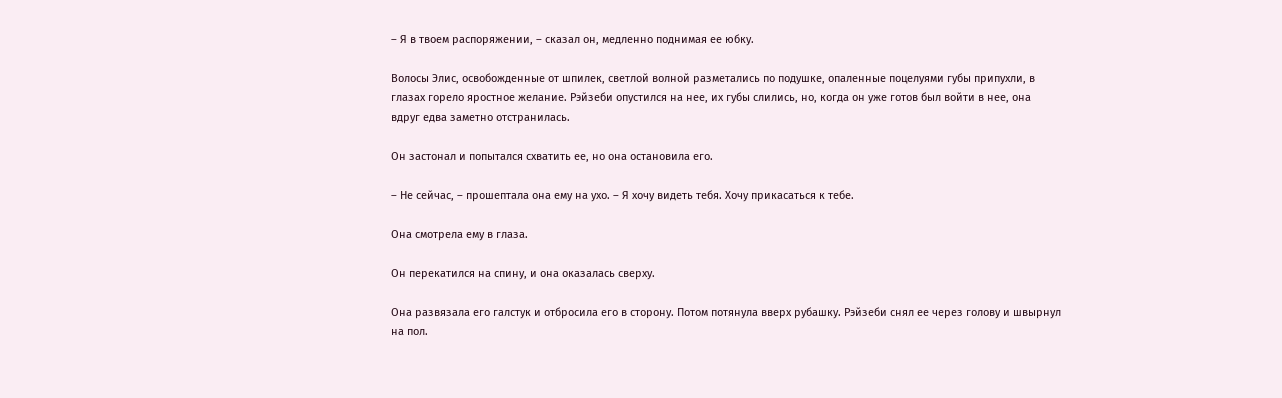– Я в твоем распоряжении, – сказал он, медленно поднимая ее юбку.

Волосы Элис, освобожденные от шпилек, светлой волной разметались по подушке, опаленные поцелуями губы припухли, в глазах горело яростное желание. Рэйзеби опустился на нее, их губы слились, но, когда он уже готов был войти в нее, она вдруг едва заметно отстранилась.

Он застонал и попытался схватить ее, но она остановила его.

– Не сейчас, – прошептала она ему на ухо. – Я хочу видеть тебя. Хочу прикасаться к тебе.

Она смотрела ему в глаза.

Он перекатился на спину, и она оказалась сверху.

Она развязала его галстук и отбросила его в сторону. Потом потянула вверх рубашку. Рэйзеби снял ее через голову и швырнул на пол.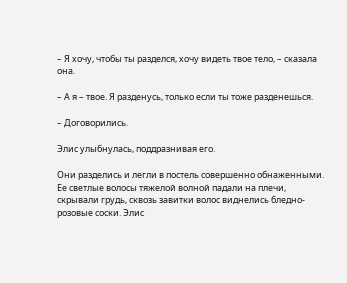– Я хочу, чтобы ты разделся, хочу видеть твое тело, – сказала она.

– А я – твое. Я разденусь, только если ты тоже разденешься.

– Договорились.

Элис улыбнулась, поддразнивая его.

Они разделись и легли в постель совершенно обнаженными. Ее светлые волосы тяжелой волной падали на плечи, скрывали грудь, сквозь завитки волос виднелись бледно-розовые соски. Элис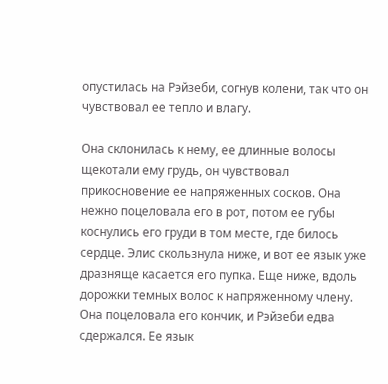опустилась на Рэйзеби, согнув колени, так что он чувствовал ее тепло и влагу.

Она склонилась к нему, ее длинные волосы щекотали ему грудь, он чувствовал прикосновение ее напряженных сосков. Она нежно поцеловала его в рот, потом ее губы коснулись его груди в том месте, где билось сердце. Элис скользнула ниже, и вот ее язык уже дразняще касается его пупка. Еще ниже, вдоль дорожки темных волос к напряженному члену. Она поцеловала его кончик, и Рэйзеби едва сдержался. Ее язык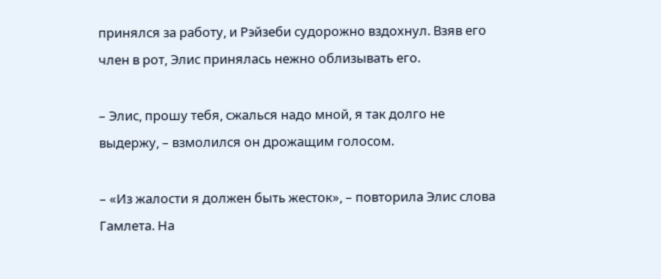принялся за работу, и Рэйзеби судорожно вздохнул. Взяв его член в рот, Элис принялась нежно облизывать его.

– Элис, прошу тебя, сжалься надо мной, я так долго не выдержу, – взмолился он дрожащим голосом.

– «Из жалости я должен быть жесток», – повторила Элис слова Гамлета. На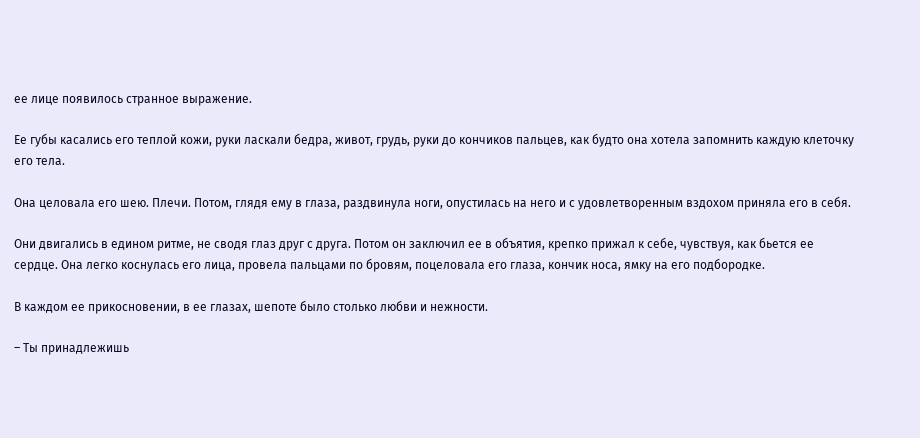ее лице появилось странное выражение.

Ее губы касались его теплой кожи, руки ласкали бедра, живот, грудь, руки до кончиков пальцев, как будто она хотела запомнить каждую клеточку его тела.

Она целовала его шею. Плечи. Потом, глядя ему в глаза, раздвинула ноги, опустилась на него и с удовлетворенным вздохом приняла его в себя.

Они двигались в едином ритме, не сводя глаз друг с друга. Потом он заключил ее в объятия, крепко прижал к себе, чувствуя, как бьется ее сердце. Она легко коснулась его лица, провела пальцами по бровям, поцеловала его глаза, кончик носа, ямку на его подбородке.

В каждом ее прикосновении, в ее глазах, шепоте было столько любви и нежности.

– Ты принадлежишь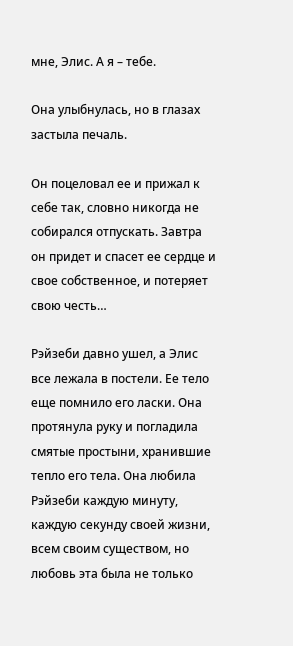мне, Элис. А я – тебе.

Она улыбнулась, но в глазах застыла печаль.

Он поцеловал ее и прижал к себе так, словно никогда не собирался отпускать. Завтра он придет и спасет ее сердце и свое собственное, и потеряет свою честь…

Рэйзеби давно ушел, а Элис все лежала в постели. Ее тело еще помнило его ласки. Она протянула руку и погладила смятые простыни, хранившие тепло его тела. Она любила Рэйзеби каждую минуту, каждую секунду своей жизни, всем своим существом, но любовь эта была не только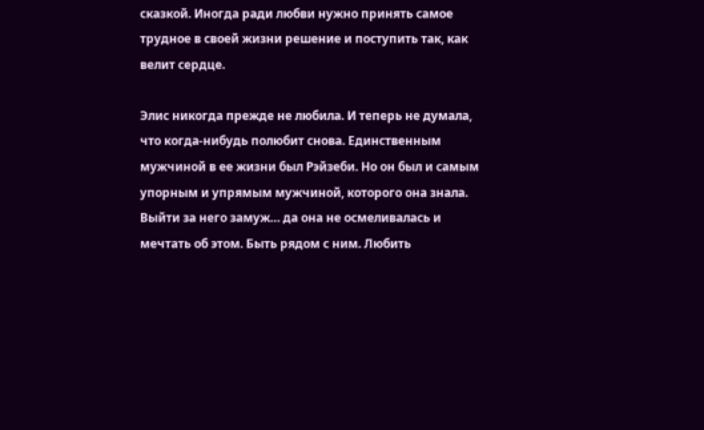сказкой. Иногда ради любви нужно принять самое трудное в своей жизни решение и поступить так, как велит сердце.

Элис никогда прежде не любила. И теперь не думала, что когда-нибудь полюбит снова. Единственным мужчиной в ее жизни был Рэйзеби. Но он был и самым упорным и упрямым мужчиной, которого она знала. Выйти за него замуж… да она не осмеливалась и мечтать об этом. Быть рядом с ним. Любить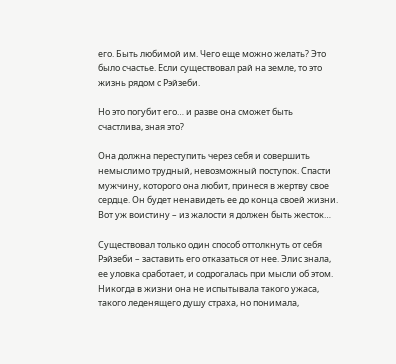его. Быть любимой им. Чего еще можно желать? Это было счастье. Если существовал рай на земле, то это жизнь рядом с Рэйзеби.

Но это погубит его… и разве она сможет быть счастлива, зная это?

Она должна переступить через себя и совершить немыслимо трудный, невозможный поступок. Спасти мужчину, которого она любит, принеся в жертву свое сердце. Он будет ненавидеть ее до конца своей жизни. Вот уж воистину – из жалости я должен быть жесток…

Существовал только один способ оттолкнуть от себя Рэйзеби – заставить его отказаться от нее. Элис знала, ее уловка сработает, и содрогалась при мысли об этом. Никогда в жизни она не испытывала такого ужаса, такого леденящего душу страха, но понимала,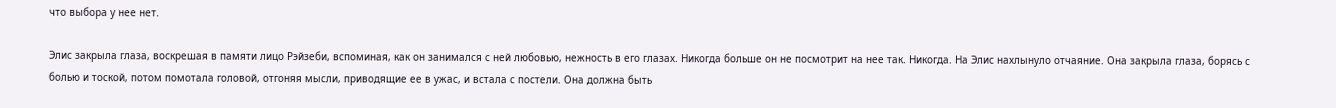что выбора у нее нет.

Элис закрыла глаза, воскрешая в памяти лицо Рэйзеби, вспоминая, как он занимался с ней любовью, нежность в его глазах. Никогда больше он не посмотрит на нее так. Никогда. На Элис нахлынуло отчаяние. Она закрыла глаза, борясь с болью и тоской, потом помотала головой, отгоняя мысли, приводящие ее в ужас, и встала с постели. Она должна быть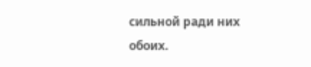сильной ради них обоих.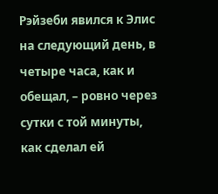Рэйзеби явился к Элис на следующий день, в четыре часа, как и обещал, – ровно через сутки с той минуты, как сделал ей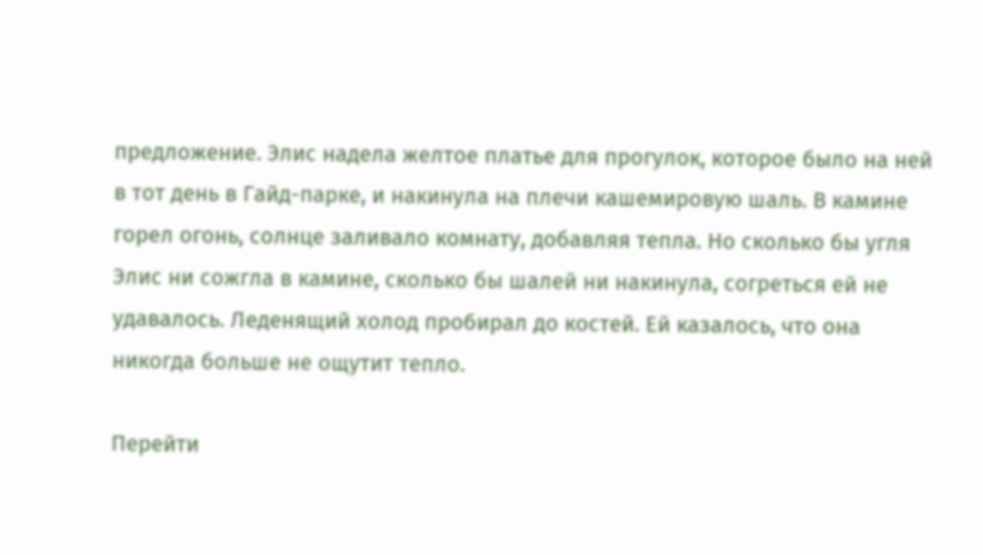предложение. Элис надела желтое платье для прогулок, которое было на ней в тот день в Гайд-парке, и накинула на плечи кашемировую шаль. В камине горел огонь, солнце заливало комнату, добавляя тепла. Но сколько бы угля Элис ни сожгла в камине, сколько бы шалей ни накинула, согреться ей не удавалось. Леденящий холод пробирал до костей. Ей казалось, что она никогда больше не ощутит тепло.

Перейти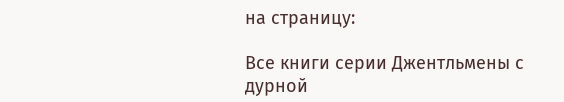на страницу:

Все книги серии Джентльмены с дурной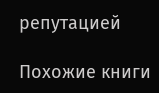репутацией

Похожие книги